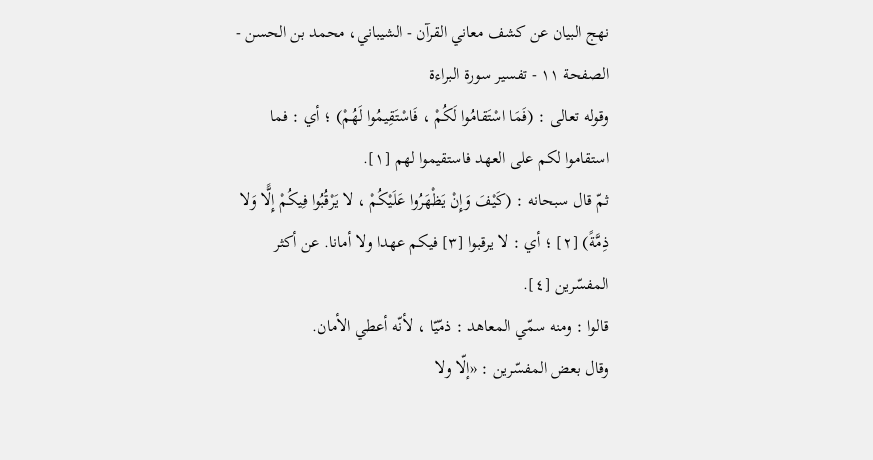نهج البيان عن كشف معاني القرآن - الشيباني، محمد بن الحسن - الصفحة ١١ - تفسير سورة البراءة
وقوله تعالى : (فَمَا اسْتَقامُوا لَكُمْ ، فَاسْتَقِيمُوا لَهُمْ) ؛ أي : فما استقاموا لكم على العهد فاستقيموا لهم [١].
ثمّ قال سبحانه : (كَيْفَ وَإِنْ يَظْهَرُوا عَلَيْكُمْ ، لا يَرْقُبُوا فِيكُمْ إِلًّا وَلا ذِمَّةً) [٢] ؛ أي : لا يرقبوا [٣] فيكم عهدا ولا أمانا. عن أكثر المفسّرين [٤].
قالوا : ومنه سمّي المعاهد : ذمّيّا ، لأنّه أعطي الأمان.
وقال بعض المفسّرين : «إلّا ولا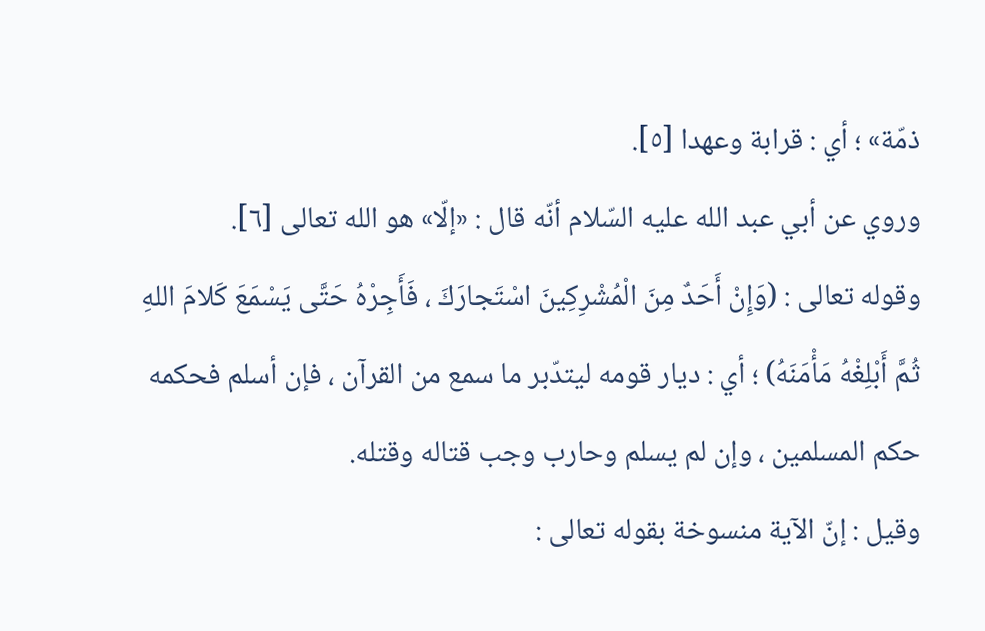ذمّة» ؛ أي : قرابة وعهدا [٥].
وروي عن أبي عبد الله عليه السّلام أنّه قال : «إلّا» هو الله تعالى [٦].
وقوله تعالى : (وَإِنْ أَحَدٌ مِنَ الْمُشْرِكِينَ اسْتَجارَكَ ، فَأَجِرْهُ حَتَّى يَسْمَعَ كَلامَ اللهِ ثُمَّ أَبْلِغْهُ مَأْمَنَهُ) ؛ أي : ديار قومه ليتدّبر ما سمع من القرآن ، فإن أسلم فحكمه حكم المسلمين ، وإن لم يسلم وحارب وجب قتاله وقتله.
وقيل : إنّ الآية منسوخة بقوله تعالى :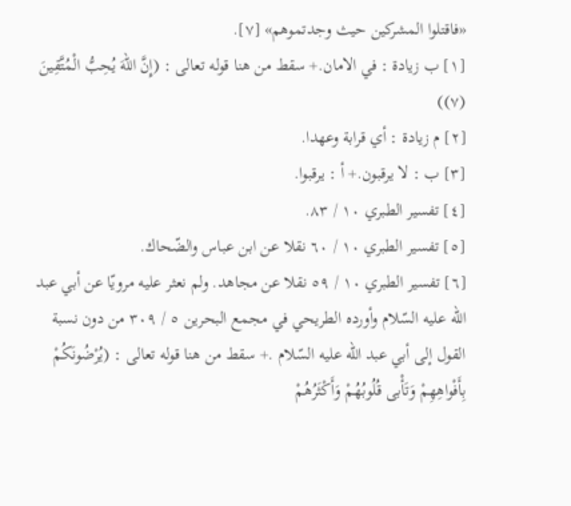«فاقتلوا المشركين حيث وجدتموهم» [٧].
[١] ب زيادة : في الامان.+ سقط من هنا قوله تعالى : (إِنَّ اللهَ يُحِبُّ الْمُتَّقِينَ (٧))
[٢] م زيادة : أي قرابة وعهدا.
[٣] ب : لا يرقبون.+ أ : يرقبوا.
[٤] تفسير الطبري ١٠ / ٨٣.
[٥] تفسير الطبري ١٠ / ٦٠ نقلا عن ابن عباس والضّحاك.
[٦] تفسير الطبري ١٠ / ٥٩ نقلا عن مجاهد. ولم نعثر عليه مرويّا عن أبي عبد الله عليه السّلام وأورده الطريحي في مجمع البحرين ٥ / ٣٠٩ من دون نسبة القول إلى أبي عبد الله عليه السّلام .+ سقط من هنا قوله تعالى : (يُرْضُونَكُمْ بِأَفْواهِهِمْ وَتَأْبى قُلُوبُهُمْ وَأَكْثَرُهُمْ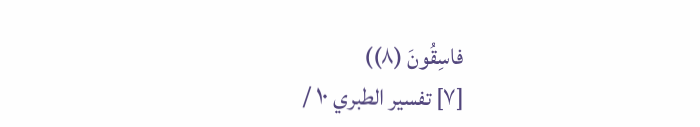فاسِقُونَ (٨))
[٧] تفسير الطبري ١٠ /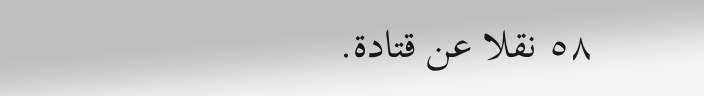٥٨ نقلا عن قتادة.